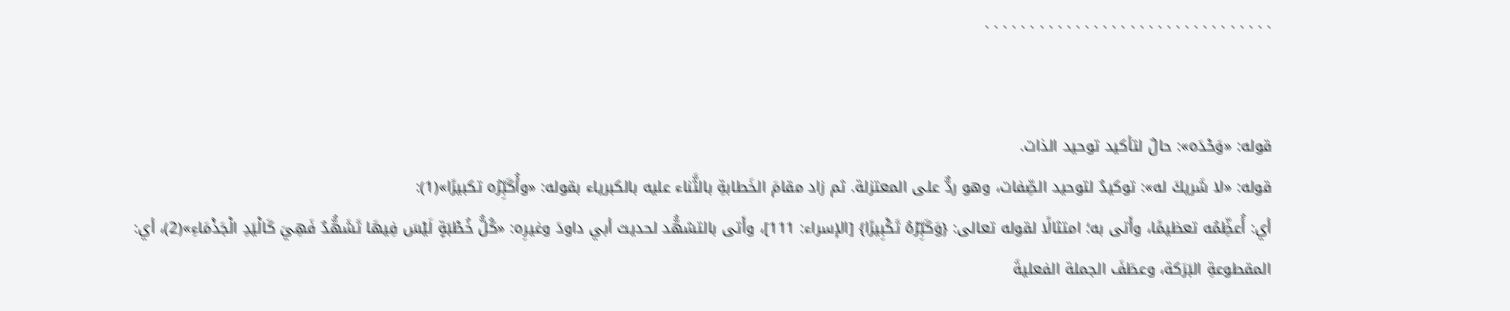. . . . . . . . . . . . . . . . . . . . . . . . . . . . . . . .


قوله: «وَحْدَه»: حالٌ لتأكيد توحيد الذات.
قوله: «لا شَريكَ له»: توكيدٌ لتوحيد الصِّفات، وهو ردٌّ على المعتزلة. ثم زاد مقامَ الخَطابةِ بالثَّناء عليه بالكبرياء بقوله: «وأُكَبِّرُه تكبيرًا»(1):
أي: أُعظِّمُه تعظيمًا، وأَتى به؛ امتثالًا لقوله تعالى: {وَكَبِّرْهُ تَكْبِيرًا} [الإسراء: 111]، وأَتى بالتشهُّد لحديث أبي داودَ وغيرِه: «كُلُّ خُطْبَةٍ لَيْسَ فِيهَا تَشَهُّدٌ فَهِيَ كَالْيَدِ الْجَذْمَاءِ»(2)، أي: المقطوعةِ البَرَكة، وعطَفَ الجملة الفعليةَ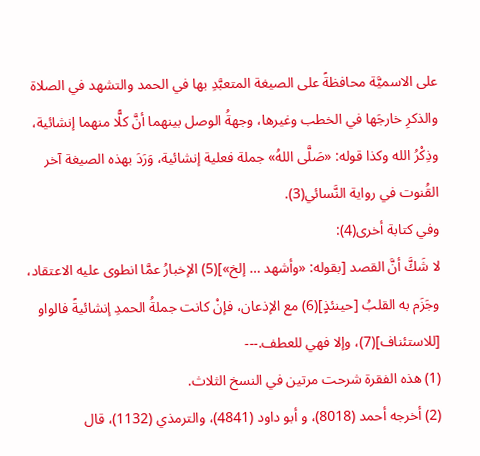على الاسميَّة محافظةً على الصيغة المتعبَّدِ بها في الحمد والتشهد في الصلاة والذكرِ خارجَها في الخطب وغيرها، وجهةُ الوصل بينهما أنَّ كلًّا منهما إنشائية، وذِكْرُ الله وكذا قوله: «صَلَّى اللهُ» جملة فعلية إنشائية، وَرَدَ بهذه الصيغة آخر القُنوت في رواية النَّسائي(3).
وفي كتابة أخرى(4):
لا شَكَّ أنَّ القصد [بقوله: «وأشهد … إلخ»](5) الإخبارُ عمَّا انطوى عليه الاعتقاد، وجَزَم به القلبُ [حينئذٍ](6) مع الإذعان، فإنْ كانت جملةُ الحمدِ إنشائيةً فالواو [للاستئناف](7)، وإلا فهي للعطف.---
(1) هذه الفقرة شرحت مرتين في النسخ الثلاث.
(2) أخرجه أحمد (8018)، و أبو داود (4841)، والترمذي (1132)، قال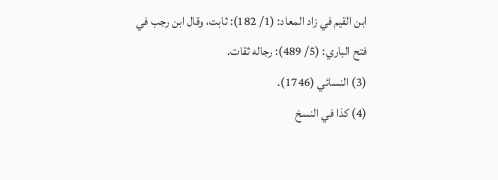ابن القيم في زاد المعاد: (1/ 182): ثابت، وقال ابن رجب في فتح الباري: (5/ 489): رجاله ثقات.
(3) النسائي (1746).
(4) كذا في النسخ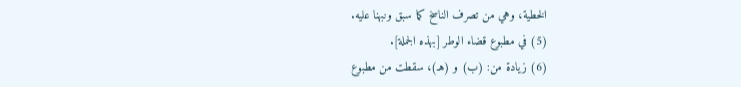الخطية، وهي من تصرف الناسخ كما سبق ونبهنا عليه.
(5) في مطبوع قضاء الوطر [بهذه الجملة].
(6) زيادة من: (ب) و (هـ)، سقطت من مطبوع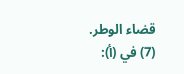قضاء الوطر.
(7) في (أ):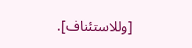[وللاستئناف].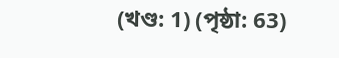(খণ্ড: 1) (পৃষ্ঠা: 63)